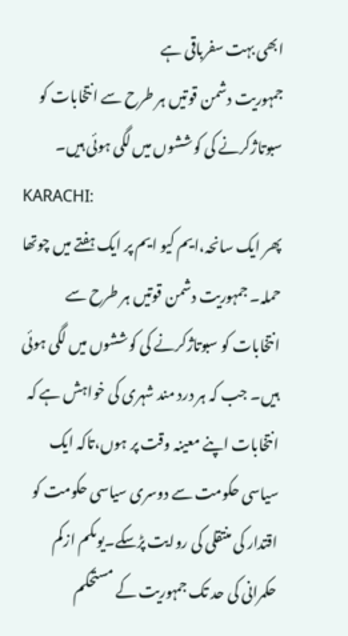ابھی بہت سفرباقی ہے
جمہوریت دشمن قوتیں ہر طرح سے انتخابات کو سبوتاژکرنے کی کوششوں میں لگی ہوئی ہیں۔
KARACHI:
پھر ایک سانحہ،ایم کیو ایم پر ایک ہفتے میں چوتھا حملہ۔ جمہوریت دشمن قوتیں ہر طرح سے انتخابات کو سبوتاژکرنے کی کوششوں میں لگی ہوئی ہیں۔ جب کہ ہر درد مند شہری کی خواہش ہے کہ انتخابات اپنے معینہ وقت پر ہوں،تاکہ ایک سیاسی حکومت سے دوسری سیاسی حکومت کو اقتدار کی منتقلی کی روایت پڑسکے۔یوںکم ازکم حکمرانی کی حد تک جمہوریت کے مستحکم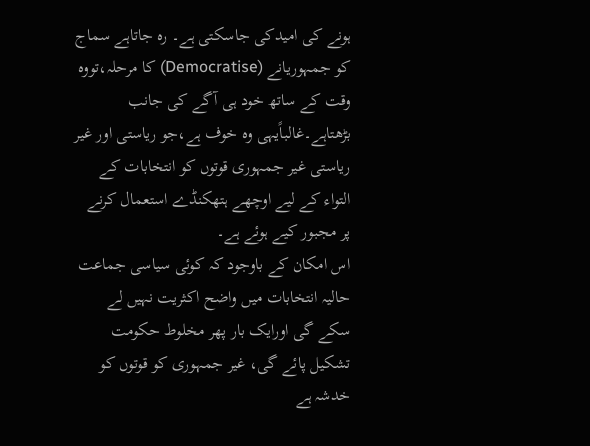ہونے کی امیدکی جاسکتی ہے۔ رہ جاتاہے سماج کو جمہوریانے (Democratise) کا مرحلہ،تووہ وقت کے ساتھ خود ہی آگے کی جانب بڑھتاہے۔غالباًیہی وہ خوف ہے،جو ریاستی اور غیر ریاستی غیر جمہوری قوتوں کو انتخابات کے التواء کے لیے اوچھے ہتھکنڈے استعمال کرنے پر مجبور کیے ہوئے ہے۔
اس امکان کے باوجود کہ کوئی سیاسی جماعت حالیہ انتخابات میں واضح اکثریت نہیں لے سکے گی اورایک بار پھر مخلوط حکومت تشکیل پائے گی، غیر جمہوری کو قوتوں کو خدشہ ہے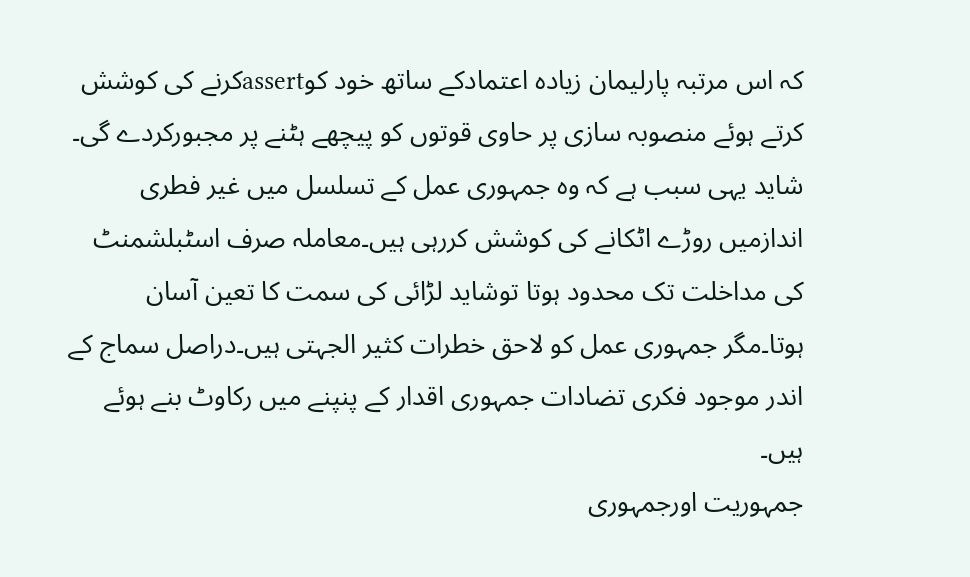کہ اس مرتبہ پارلیمان زیادہ اعتمادکے ساتھ خود کوassertکرنے کی کوشش کرتے ہوئے منصوبہ سازی پر حاوی قوتوں کو پیچھے ہٹنے پر مجبورکردے گی۔ شاید یہی سبب ہے کہ وہ جمہوری عمل کے تسلسل میں غیر فطری اندازمیں روڑے اٹکانے کی کوشش کررہی ہیں۔معاملہ صرف اسٹبلشمنٹ کی مداخلت تک محدود ہوتا توشاید لڑائی کی سمت کا تعین آسان ہوتا۔مگر جمہوری عمل کو لاحق خطرات کثیر الجہتی ہیں۔دراصل سماج کے اندر موجود فکری تضادات جمہوری اقدار کے پنپنے میں رکاوٹ بنے ہوئے ہیں۔
جمہوریت اورجمہوری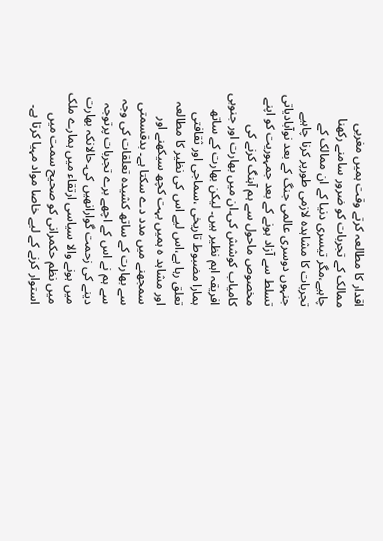اقدار کا مطالعہ کرتے وقت ہمیں مغربی ممالک کے تجربات کو ضرور سامنے رکھنا چاہیے،مگر تیسری دنیا کے ان ممالک کے تجربات کا مشاہدہ لازمی طورپر کرنا چاہیے جنہوں دوسری عالمی جنگ کے بعد نوآبادیاتی تسلط سے آزاد ہونے کے بعد جمہوریت کو اپنے مخصوص ماحول سے ہم آہنگ کرنے کی کامیاب کوشش کی۔ان میں بھارت اور جنوبی افریقہ اہم نظیر ہیں۔ لیکن بھارت کے ساتھ ہمارا مضبوط تاریخی ،سماجی اور ثقافتی تعلق رہا ہے،اس لیے اس کی نظیر کا مطالعہ اور مشاہد ہ ہمیں بہت کچھ سیکھنے اور سمجھنے میں مدد دے سکتا ہے۔ بدقسمتی سے بھارت کے ساتھ کشیدہ تعلقات کی وجہ سے ہم نے اس کے اچھے برے تجربات پرتوجہ دینے کی زحمت گوارانھیں کی۔حالانکہ بھارت میں ہونے والا سیاسی ارتقاء میں ہمارے ملک میں نظم حکمرانی کو صحیح سمت میں استوار کرنے کے لیے خاصا مواد مہیا کرتا ہے۔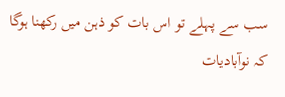سب سے پہلے تو اس بات کو ذہن میں رکھنا ہوگا کہ نوآبادیات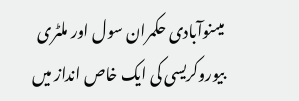میںنوآبادی حکمران سول اور ملٹری بیوروکریسی کی ایک خاص انداز میں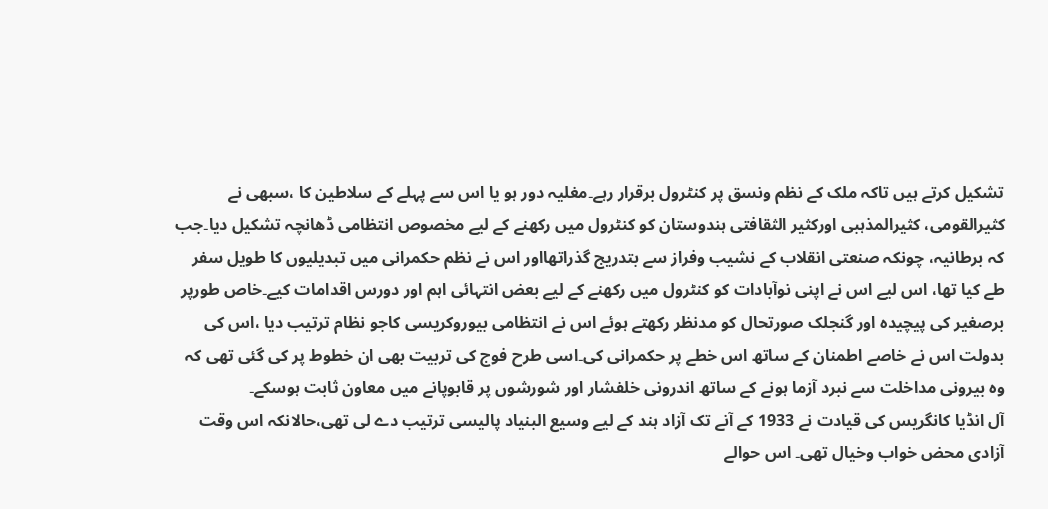تشکیل کرتے ہیں تاکہ ملک کے نظم ونسق پر کنٹرول برقرار رہے۔مغلیہ دور ہو یا اس سے پہلے کے سلاطین کا ،سبھی نے کثیرالقومی، کثیرالمذہبی اورکثیر الثقافتی ہندوستان کو کنٹرول میں رکھنے کے لیے مخصوص انتظامی ڈھانچہ تشکیل دیا۔جب کہ برطانیہ، چونکہ صنعتی انقلاب کے نشیب وفراز سے بتدریج گذراتھااور اس نے نظم حکمرانی میں تبدیلیوں کا طویل سفر طے کیا تھا، اس لیے اس نے اپنی نوآبادات کو کنٹرول میں رکھنے کے لیے بعض انتہائی اہم اور دورس اقدامات کیے۔خاص طورپر برصغیر کی پیچیدہ اور گنجلک صورتحال کو مدنظر رکھتے ہوئے اس نے انتظامی بیوروکریسی کاجو نظام ترتیب دیا ،اس کی بدولت اس نے خاصے اطمنان کے ساتھ اس خطے پر حکمرانی کی۔اسی طرح فوج کی تربیت بھی ان خطوط پر کی گئی تھی کہ وہ بیرونی مداخلت سے نبرد آزما ہونے کے ساتھ اندرونی خلفشار اور شورشوں پر قابوپانے میں معاون ثابت ہوسکے۔
آل انڈیا کانگریس کی قیادت نے 1933 کے آنے تک آزاد ہند کے لیے وسیع البنیاد پالیسی ترتیب دے لی تھی،حالانکہ اس وقت آزادی محض خواب وخیال تھی۔ اس حوالے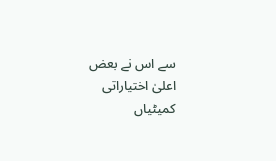سے اس نے بعض اعلیٰ اختیاراتی کمیٹیاں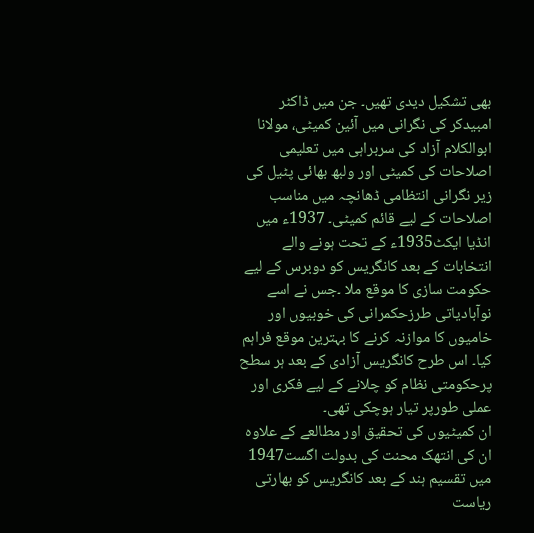بھی تشکیل دیدی تھیں۔ جن میں ڈاکٹر امبیدکر کی نگرانی میں آئین کمیٹی، مولانا ابوالکلام آزاد کی سربراہی میں تعلیمی اصلاحات کی کمیٹی اور ولبھ بھائی پٹیل کی زیر نگرانی انتظامی ڈھانچہ میں مناسب اصلاحات کے لیے قائم کمیٹی۔ 1937ء میں انڈیا ایکٹ1935ء کے تحت ہونے والے انتخابات کے بعد کانگریس کو دوبرس کے لیے حکومت سازی کا موقع ملا ۔جس نے اسے نوآبادیاتی طرزحکمرانی کی خوبیوں اور خامیوں کا موازنہ کرنے کا بہترین موقع فراہم کیا۔ اس طرح کانگریس آزادی کے بعد ہر سطح پرحکومتی نظام کو چلانے کے لیے فکری اور عملی طورپر تیار ہوچکی تھی۔
ان کمیٹیوں کی تحقیق اور مطالعے کے علاوہ ان کی انتھک محنت کی بدولت اگست1947 میں تقسیم ہند کے بعد کانگریس کو بھارتی ریاست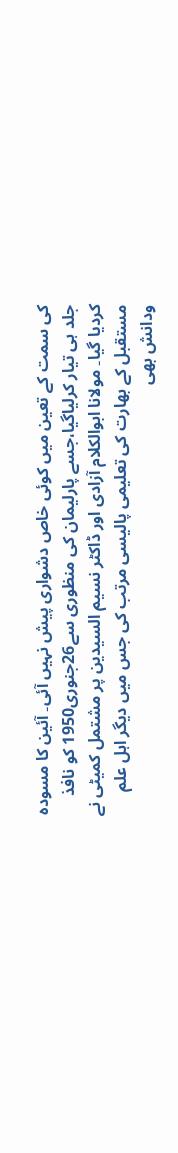کی سمت کے تعین میں کوئی خاص دشواری پیش نہیں آئی۔ آئین کا مسودہ جلد ہی تیار کرلیاگیا،جسے پارلیمان کی منظوری سے26جنوری1950 کو نافذ کردیا گیا۔ مولانا ابوالکلام آزادی اور ڈاکٹر نسیم السیدین پر مشتمل کمیٹی نے مستقبل کے بھارت کی تعلیمی پالیسی مرتب کی جس میں دیگر اہل علم ودانش بھی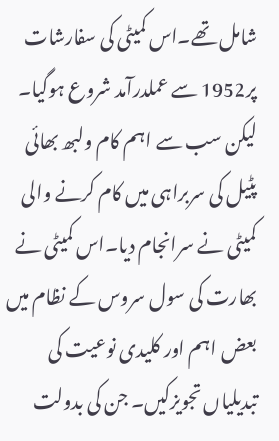شامل تھے۔اس کمیٹی کی سفارشات پر1952 سے عملدرآمد شروع ہوگیا۔
لیکن سب سے اہم کام ولبھ بھائی پٹیل کی سربراہی میں کام کرنے والی کمیٹی نے سرانجام دیا۔اس کمیٹی نے بھارت کی سول سروس کے نظام میں بعض اہم اور کلیدی نوعیت کی تبدیلیاں تجویزکیں۔ جن کی بدولت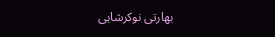بھارتی نوکرشاہی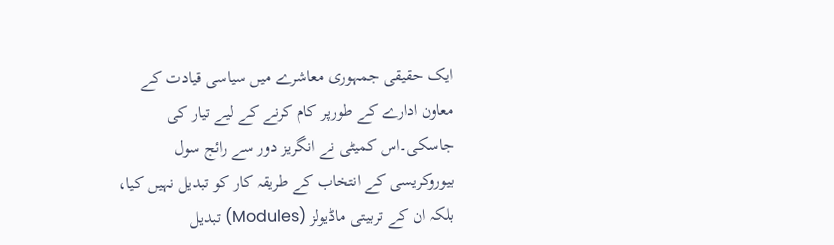ایک حقیقی جمہوری معاشرے میں سیاسی قیادت کے معاون ادارے کے طورپر کام کرنے کے لیے تیار کی جاسکی۔اس کمیٹی نے انگریز دور سے رائج سول بیوروکریسی کے انتخاب کے طریقہ کار کو تبدیل نہیں کیا، بلکہ ان کے تربیتی ماڈیولز (Modules) تبدیل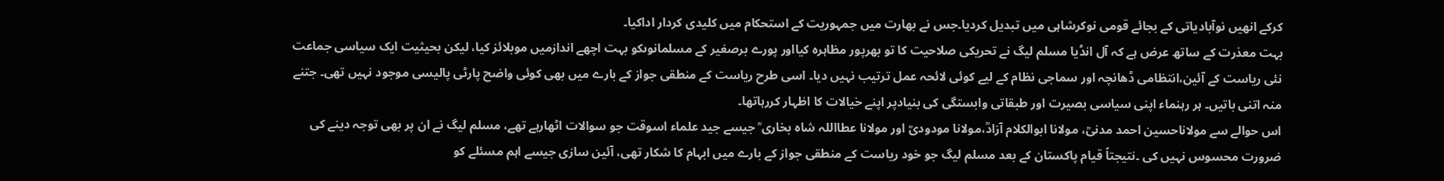کرکے انھیں نوآبادیاتی کے بجائے قومی نوکرشاہی میں تبدیل کردیا۔جس نے بھارت میں جمہوریت کے استحکام میں کلیدی کردار اداکیا۔
بہت معذرت کے ساتھ عرض ہے کہ آل انڈیا مسلم لیگ نے تحریکی صلاحیت کا تو بھرپور مظاہرہ کیااور پورے برصغیر کے مسلمانوںکو بہت اچھے اندازمیں موبلائز کیا، لیکن بحیثیت ایک سیاسی جماعت نئی ریاست کے آئین،انتظامی ڈھانچہ اور سماجی نظام کے لیے کوئی لائحہ عمل ترتیب نہیں دیا۔ اسی طرح ریاست کے منطقی جواز کے بارے میں بھی کوئی واضح پارٹی پالیسی موجود نہیں تھی۔ جتنے منہ اتنی باتیں۔ ہر رہنماء اپنی سیاسی بصیرت اور طبقاتی وابستگی کی بنیادپر اپنے خیالات کا اظہار کررہاتھا۔
اس حوالے سے مولاناحسین احمد مدنیؒ، مولانا ابوالکلام آزادؒ،مولانا مودودیؒ اور مولانا عطااللہ شاہ بخاری ؒ جیسے جید علماء اسوقت جو سوالات اٹھارہے تھے، مسلم لیگ نے ان پر بھی توجہ دینے کی ضرورت محسوس نہیں کی ۔نتیجتاً قیام پاکستان کے بعد مسلم لیگ جو خود ریاست کے منطقی جواز کے بارے میں ابہام کا شکار تھی، آئین سازی جیسے اہم مسئلے کو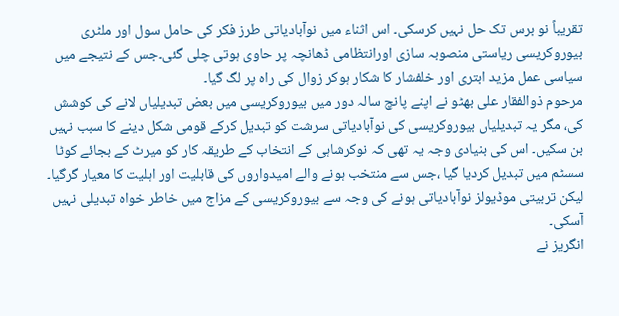تقریباً نو برس تک حل نہیں کرسکی۔ اس اثناء میں نوآبادیاتی طرز فکر کی حامل سول اور ملٹری بیوروکریسی ریاستی منصوبہ سازی اورانتظامی ڈھانچہ پر حاوی ہوتی چلی گئی۔جس کے نتیجے میں سیاسی عمل مزید ابتری اور خلفشار کا شکار ہوکر زوال کی راہ پر لگ گیا۔
مرحوم ذوالفقار علی بھٹو نے اپنے پانچ سالہ دور میں بیوروکریسی میں بعض تبدیلیاں لانے کی کوشش کی، مگر یہ تبدیلیاں بیوروکریسی کی نوآبادیاتی سرشت کو تبدیل کرکے قومی شکل دینے کا سبب نہیں بن سکیں۔ اس کی بنیادی وجہ یہ تھی کہ نوکرشاہی کے انتخاب کے طریقہ کار کو میرٹ کے بجائے کوٹا سسٹم میں تبدیل کردیا گیا ،جس سے منتخب ہونے والے امیدواروں کی قابلیت اور اہلیت کا معیار گرگیا۔ لیکن تربیتی موڈیولز نوآبادیاتی ہونے کی وجہ سے بیوروکریسی کے مزاج میں خاطر خواہ تبدیلی نہیں آسکی۔
انگریز نے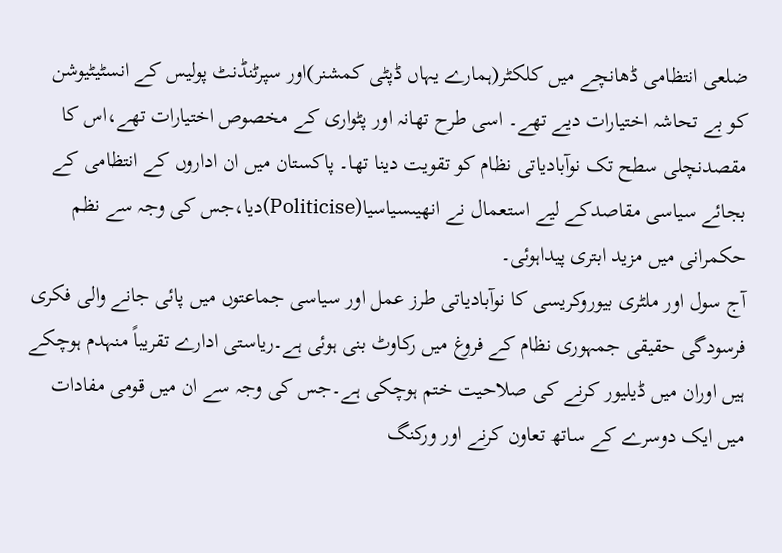ضلعی انتظامی ڈھانچے میں کلکٹر(ہمارے یہاں ڈپٹی کمشنر)اور سپرٹنڈنٹ پولیس کے انسٹیٹیوشن کو بے تحاشہ اختیارات دیے تھے۔ اسی طرح تھانہ اور پٹواری کے مخصوص اختیارات تھے،اس کا مقصدنچلی سطح تک نوآبادیاتی نظام کو تقویت دینا تھا۔ پاکستان میں ان اداروں کے انتظامی کے بجائے سیاسی مقاصدکے لیے استعمال نے انھیںسیاسیا(Politicise)دیا،جس کی وجہ سے نظم حکمرانی میں مزید ابتری پیداہوئی۔
آج سول اور ملٹری بیوروکریسی کا نوآبادیاتی طرز عمل اور سیاسی جماعتوں میں پائی جانے والی فکری فرسودگی حقیقی جمہوری نظام کے فروغ میں رکاوٹ بنی ہوئی ہے۔ریاستی ادارے تقریباً منہدم ہوچکے ہیں اوران میں ڈیلیور کرنے کی صلاحیت ختم ہوچکی ہے۔جس کی وجہ سے ان میں قومی مفادات میں ایک دوسرے کے ساتھ تعاون کرنے اور ورکنگ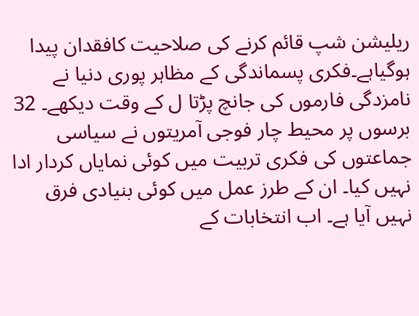ریلیشن شپ قائم کرنے کی صلاحیت کافقدان پیدا ہوگیاہے۔فکری پسماندگی کے مظاہر پوری دنیا نے نامزدگی فارموں کی جانچ پڑتا ل کے وقت دیکھے۔ 32 برسوں پر محیط چار فوجی آمریتوں نے سیاسی جماعتوں کی فکری تربیت میں کوئی نمایاں کردار ادا نہیں کیا۔ ان کے طرز عمل میں کوئی بنیادی فرق نہیں آیا ہے۔ اب انتخابات کے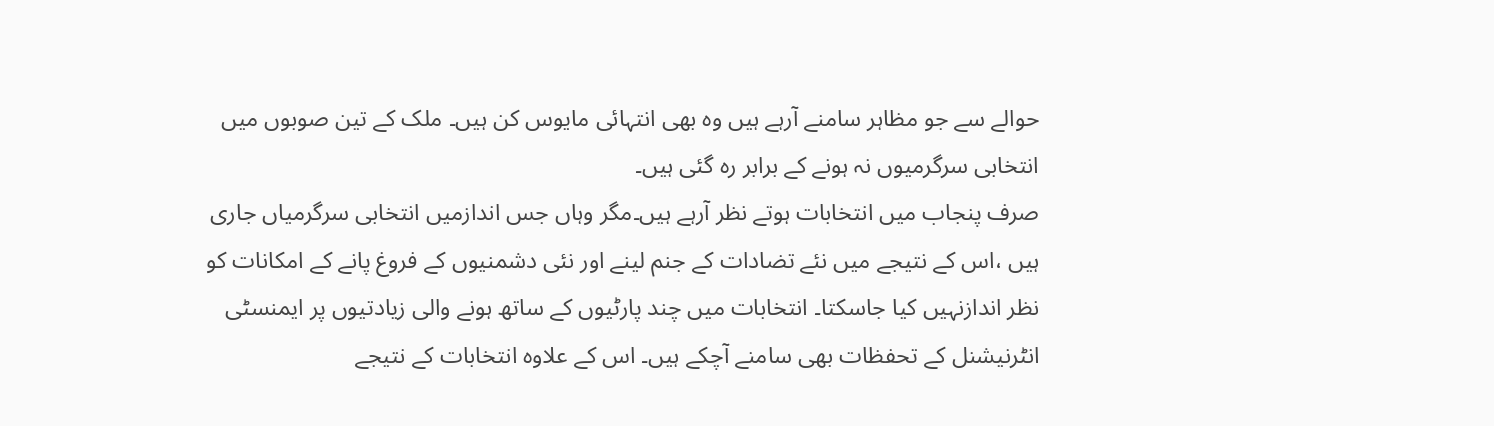حوالے سے جو مظاہر سامنے آرہے ہیں وہ بھی انتہائی مایوس کن ہیں۔ ملک کے تین صوبوں میں انتخابی سرگرمیوں نہ ہونے کے برابر رہ گئی ہیں۔
صرف پنجاب میں انتخابات ہوتے نظر آرہے ہیں۔مگر وہاں جس اندازمیں انتخابی سرگرمیاں جاری ہیں ،اس کے نتیجے میں نئے تضادات کے جنم لینے اور نئی دشمنیوں کے فروغ پانے کے امکانات کو نظر اندازنہیں کیا جاسکتا۔ انتخابات میں چند پارٹیوں کے ساتھ ہونے والی زیادتیوں پر ایمنسٹی انٹرنیشنل کے تحفظات بھی سامنے آچکے ہیں۔ اس کے علاوہ انتخابات کے نتیجے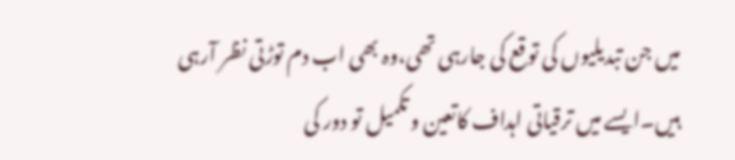میں جن تبدیلیوں کی توقع کی جارہی تھی،وہ بھی اب دم توڑتی نظر آرہی ہیں۔ایسے میں ترقیاتی اہداف کاتعین و تکمیل تو دور کی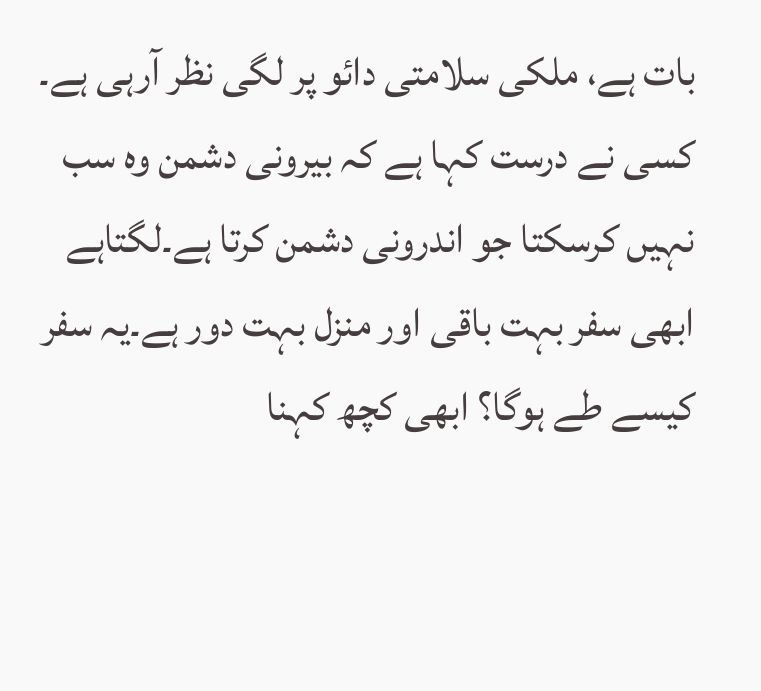بات ہے، ملکی سلامتی دائو پر لگی نظر آرہی ہے۔ کسی نے درست کہا ہے کہ بیرونی دشمن وہ سب نہیں کرسکتا جو اندرونی دشمن کرتا ہے۔لگتاہے ابھی سفر بہت باقی اور منزل بہت دور ہے۔یہ سفر کیسے طے ہوگا؟ ابھی کچھ کہنا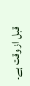قبل از وقت ہے۔